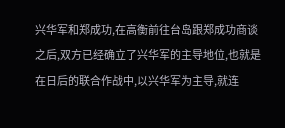兴华军和郑成功,在高衡前往台岛跟郑成功商谈之后,双方已经确立了兴华军的主导地位,也就是在日后的联合作战中,以兴华军为主导,就连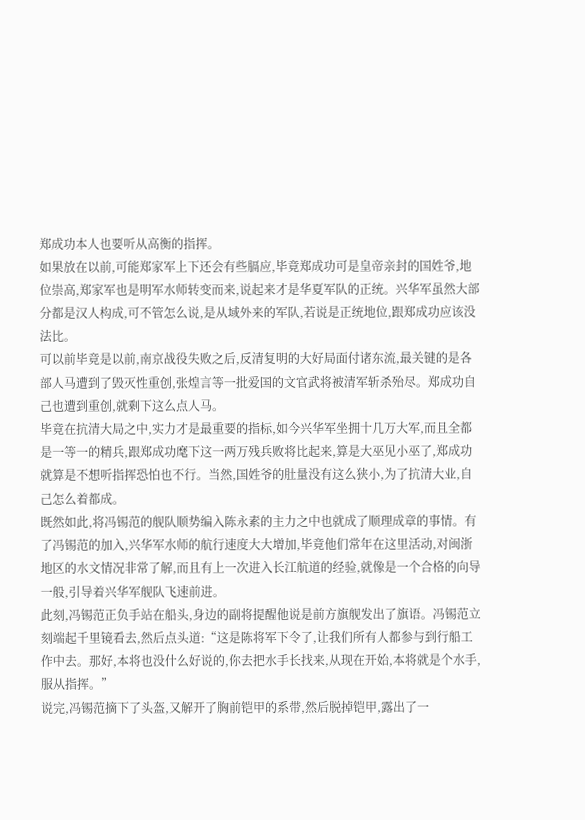郑成功本人也要听从高衡的指挥。
如果放在以前,可能郑家军上下还会有些膈应,毕竟郑成功可是皇帝亲封的国姓爷,地位崇高,郑家军也是明军水师转变而来,说起来才是华夏军队的正统。兴华军虽然大部分都是汉人构成,可不管怎么说,是从域外来的军队,若说是正统地位,跟郑成功应该没法比。
可以前毕竟是以前,南京战役失败之后,反清复明的大好局面付诸东流,最关键的是各部人马遭到了毁灭性重创,张煌言等一批爱国的文官武将被清军斩杀殆尽。郑成功自己也遭到重创,就剩下这么点人马。
毕竟在抗清大局之中,实力才是最重要的指标,如今兴华军坐拥十几万大军,而且全都是一等一的精兵,跟郑成功麾下这一两万残兵败将比起来,算是大巫见小巫了,郑成功就算是不想听指挥恐怕也不行。当然,国姓爷的肚量没有这么狭小,为了抗清大业,自己怎么着都成。
既然如此,将冯锡范的舰队顺势编入陈永素的主力之中也就成了顺理成章的事情。有了冯锡范的加入,兴华军水师的航行速度大大增加,毕竟他们常年在这里活动,对闽浙地区的水文情况非常了解,而且有上一次进入长江航道的经验,就像是一个合格的向导一般,引导着兴华军舰队飞速前进。
此刻,冯锡范正负手站在船头,身边的副将提醒他说是前方旗舰发出了旗语。冯锡范立刻端起千里镜看去,然后点头道:“这是陈将军下令了,让我们所有人都参与到行船工作中去。那好,本将也没什么好说的,你去把水手长找来,从现在开始,本将就是个水手,服从指挥。”
说完,冯锡范摘下了头盔,又解开了胸前铠甲的系带,然后脱掉铠甲,露出了一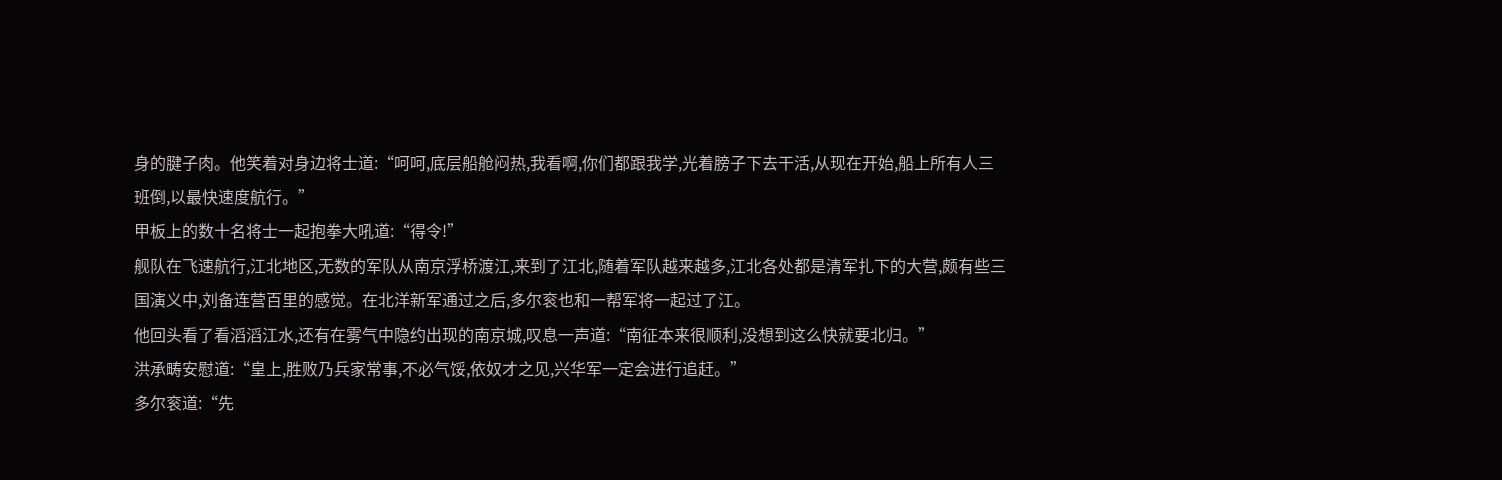身的腱子肉。他笑着对身边将士道:“呵呵,底层船舱闷热,我看啊,你们都跟我学,光着膀子下去干活,从现在开始,船上所有人三班倒,以最快速度航行。”
甲板上的数十名将士一起抱拳大吼道:“得令!”
舰队在飞速航行,江北地区,无数的军队从南京浮桥渡江,来到了江北,随着军队越来越多,江北各处都是清军扎下的大营,颇有些三国演义中,刘备连营百里的感觉。在北洋新军通过之后,多尔衮也和一帮军将一起过了江。
他回头看了看滔滔江水,还有在雾气中隐约出现的南京城,叹息一声道:“南征本来很顺利,没想到这么快就要北归。”
洪承畴安慰道:“皇上,胜败乃兵家常事,不必气馁,依奴才之见,兴华军一定会进行追赶。”
多尔衮道:“先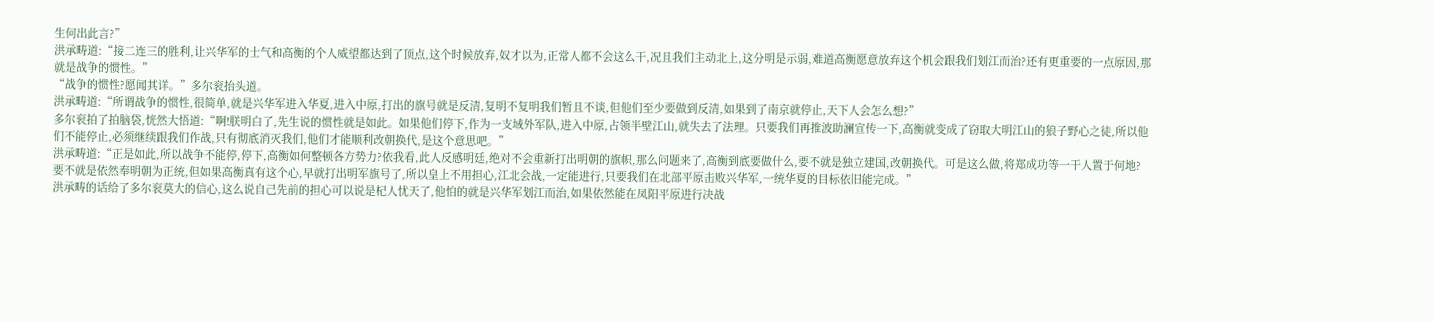生何出此言?”
洪承畴道:“接二连三的胜利,让兴华军的士气和高衡的个人威望都达到了顶点,这个时候放弃,奴才以为,正常人都不会这么干,况且我们主动北上,这分明是示弱,难道高衡愿意放弃这个机会跟我们划江而治?还有更重要的一点原因,那就是战争的惯性。”
“战争的惯性?愿闻其详。”多尔衮抬头道。
洪承畴道:“所谓战争的惯性,很简单,就是兴华军进入华夏,进入中原,打出的旗号就是反清,复明不复明我们暂且不谈,但他们至少要做到反清,如果到了南京就停止,天下人会怎么想?”
多尔衮拍了拍脑袋,恍然大悟道:“啊!朕明白了,先生说的惯性就是如此。如果他们停下,作为一支域外军队,进入中原,占领半壁江山,就失去了法理。只要我们再推波助澜宣传一下,高衡就变成了窃取大明江山的狼子野心之徒,所以他们不能停止,必须继续跟我们作战,只有彻底消灭我们,他们才能顺利改朝换代,是这个意思吧。”
洪承畴道:“正是如此,所以战争不能停,停下,高衡如何整顿各方势力?依我看,此人反感明廷,绝对不会重新打出明朝的旗帜,那么问题来了,高衡到底要做什么,要不就是独立建国,改朝换代。可是这么做,将郑成功等一干人置于何地?要不就是依然奉明朝为正统,但如果高衡真有这个心,早就打出明军旗号了,所以皇上不用担心,江北会战,一定能进行,只要我们在北部平原击败兴华军,一统华夏的目标依旧能完成。”
洪承畴的话给了多尔衮莫大的信心,这么说自己先前的担心可以说是杞人忧天了,他怕的就是兴华军划江而治,如果依然能在凤阳平原进行决战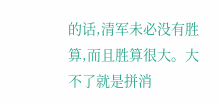的话,清军未必没有胜算,而且胜算很大。大不了就是拼消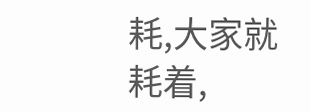耗,大家就耗着,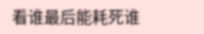看谁最后能耗死谁